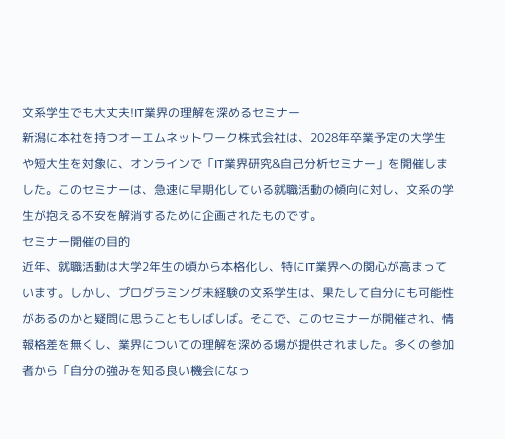文系学生でも大丈夫!IT業界の理解を深めるセミナー
新潟に本社を持つオーエムネットワーク株式会社は、2028年卒業予定の大学生や短大生を対象に、オンラインで「IT業界研究&自己分析セミナー」を開催しました。このセミナーは、急速に早期化している就職活動の傾向に対し、文系の学生が抱える不安を解消するために企画されたものです。
セミナー開催の目的
近年、就職活動は大学2年生の頃から本格化し、特にIT業界への関心が高まっています。しかし、プログラミング未経験の文系学生は、果たして自分にも可能性があるのかと疑問に思うこともしばしば。そこで、このセミナーが開催され、情報格差を無くし、業界についての理解を深める場が提供されました。多くの参加者から「自分の強みを知る良い機会になっ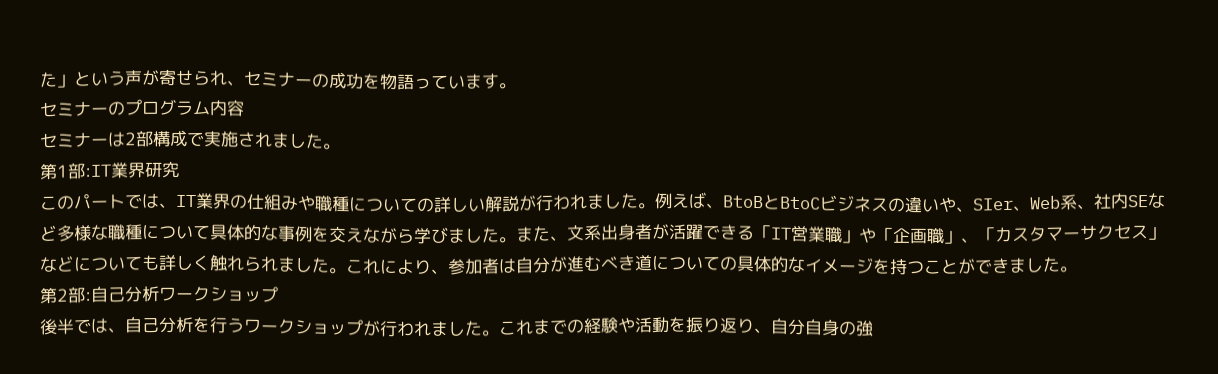た」という声が寄せられ、セミナーの成功を物語っています。
セミナーのプログラム内容
セミナーは2部構成で実施されました。
第1部:IT業界研究
このパートでは、IT業界の仕組みや職種についての詳しい解説が行われました。例えば、BtoBとBtoCビジネスの違いや、SIer、Web系、社内SEなど多様な職種について具体的な事例を交えながら学びました。また、文系出身者が活躍できる「IT営業職」や「企画職」、「カスタマーサクセス」などについても詳しく触れられました。これにより、参加者は自分が進むべき道についての具体的なイメージを持つことができました。
第2部:自己分析ワークショップ
後半では、自己分析を行うワークショップが行われました。これまでの経験や活動を振り返り、自分自身の強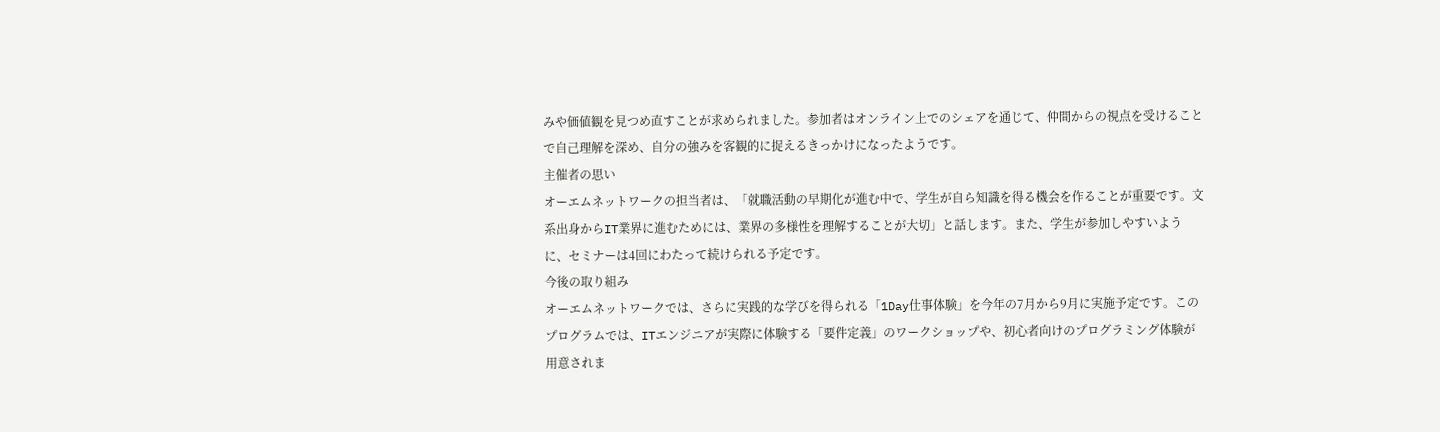みや価値観を見つめ直すことが求められました。参加者はオンライン上でのシェアを通じて、仲間からの視点を受けることで自己理解を深め、自分の強みを客観的に捉えるきっかけになったようです。
主催者の思い
オーエムネットワークの担当者は、「就職活動の早期化が進む中で、学生が自ら知識を得る機会を作ることが重要です。文系出身からIT業界に進むためには、業界の多様性を理解することが大切」と話します。また、学生が参加しやすいように、セミナーは4回にわたって続けられる予定です。
今後の取り組み
オーエムネットワークでは、さらに実践的な学びを得られる「1Day仕事体験」を今年の7月から9月に実施予定です。このプログラムでは、ITエンジニアが実際に体験する「要件定義」のワークショップや、初心者向けのプログラミング体験が用意されま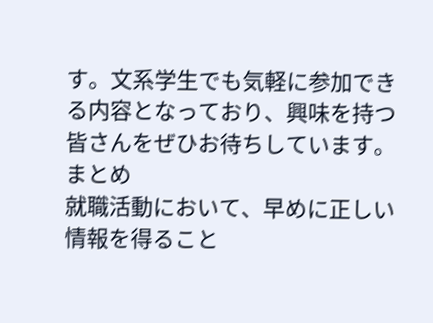す。文系学生でも気軽に参加できる内容となっており、興味を持つ皆さんをぜひお待ちしています。
まとめ
就職活動において、早めに正しい情報を得ること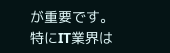が重要です。特にIT業界は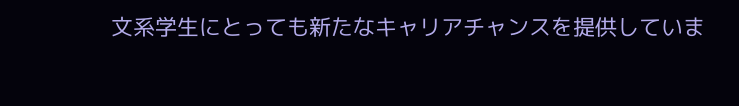文系学生にとっても新たなキャリアチャンスを提供していま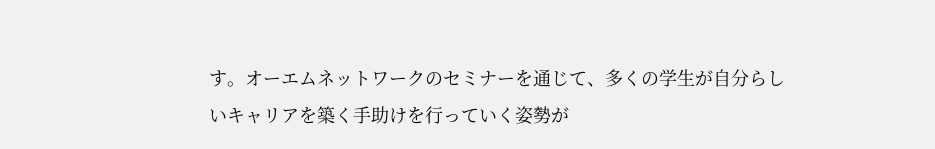す。オーエムネットワークのセミナーを通じて、多くの学生が自分らしいキャリアを築く手助けを行っていく姿勢が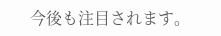今後も注目されます。